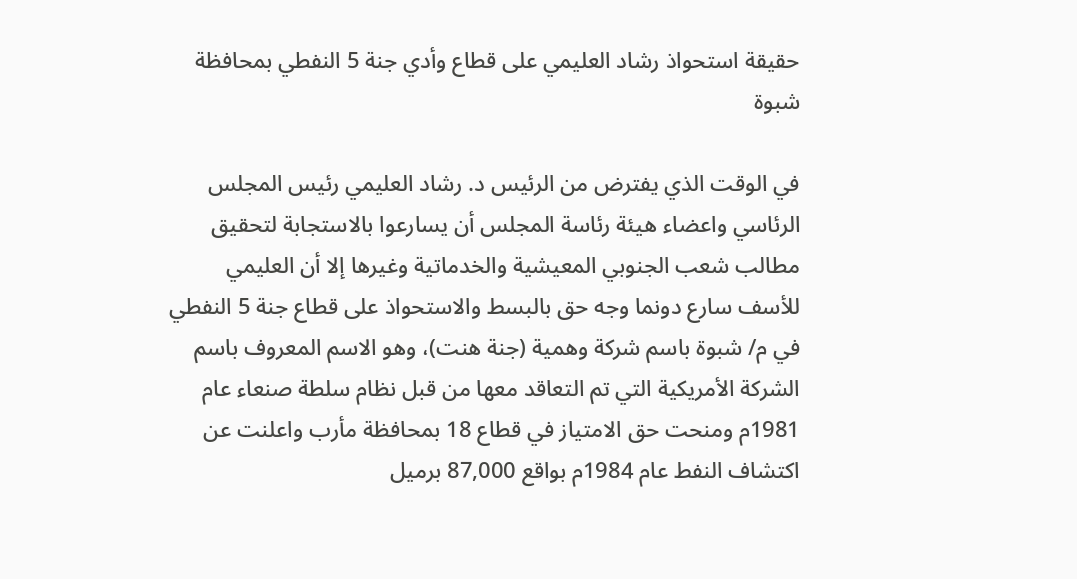حقيقة استحواذ رشاد العليمي على قطاع وأدي جنة 5 النفطي بمحافظة شبوة

في الوقت الذي يفترض من الرئيس د. رشاد العليمي رئيس المجلس الرئاسي واعضاء هيئة رئاسة المجلس أن يسارعوا بالاستجابة لتحقيق مطالب شعب الجنوبي المعيشية والخدماتية وغيرها إلا أن العليمي للأسف سارع دونما وجه حق بالبسط والاستحواذ على قطاع جنة 5 النفطي في م/ شبوة باسم شركة وهمية (جنة هنت)، وهو الاسم المعروف باسم الشركة الأمريكية التي تم التعاقد معها من قبل نظام سلطة صنعاء عام 1981م ومنحت حق الامتياز في قطاع 18 بمحافظة مأرب واعلنت عن اكتشاف النفط عام 1984م بواقع 87,000 برميل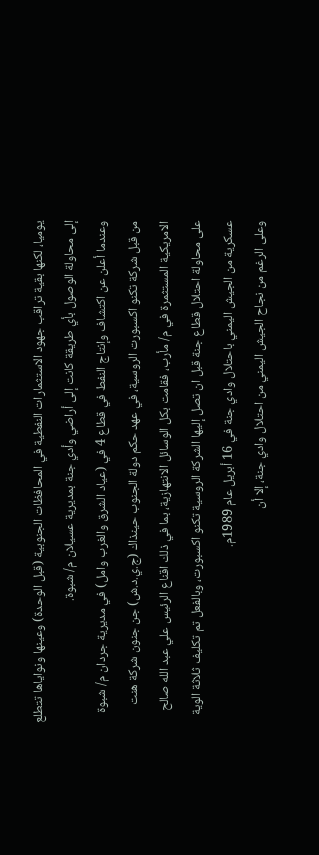يوميا، لكنها بقية تراقب جهود الاستثمارات النفطية في المحافظات الجنوبية (قبل الوحدة) وعينها ونواياها تتطلع إلى محاولة الوصول بأي طريقة كانت إلى أراضي وأدي جنة بمديرية عسيلان م/ شبوة.
وعندما أعلن عن اكتشاف وإنتاج النفط في قطاع 4 في (عياد الشرق والغرب وامل) في مديرية جردان م/ شبوة من قبل شركة تكنو اكسبورت الروسية، في عهد حكم دولة الجنوب حينذاك (ج.ي.د.ش) جن جنون شركة هنت الامريكية المستثمرة في م/ مأرب، فقامت بكل الوسائل الانتهازية، بما في ذلك اقناع الرئيس علي عبد الله صالح على محاولة احتلال قطاع جنة قبل ان تصل إليها الشركة الروسية تكنو اكسبورت، وبالفعل تم تكليف ثلاثة الوية عسكرية من الجيش اليمني باحتلال وادي جنة في 16 أبريل عام 1989م.
وعلى الرغم من نجاح الجيش اليمني من احتلال وادي جنة، إلا أن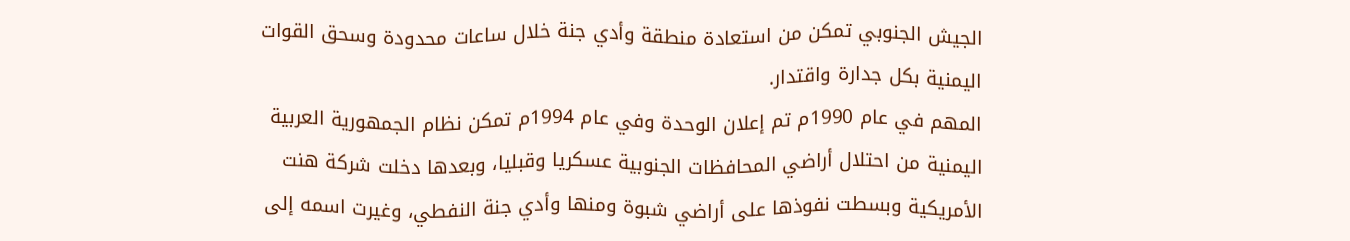الجيش الجنوبي تمكن من استعادة منطقة وأدي جنة خلال ساعات محدودة وسحق القوات اليمنية بكل جدارة واقتدار.
المهم في عام 1990م تم إعلان الوحدة وفي عام 1994م تمكن نظام الجمهورية العربية اليمنية من احتلال أراضي المحافظات الجنوبية عسكريا وقبليا، وبعدها دخلت شركة هنت الأمريكية وبسطت نفوذها على أراضي شبوة ومنها وأدي جنة النفطي، وغيرت اسمه إلى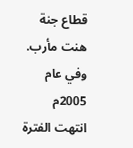قطاع جنة هنت مأرب.
وفي عام 2005م انتهت الفترة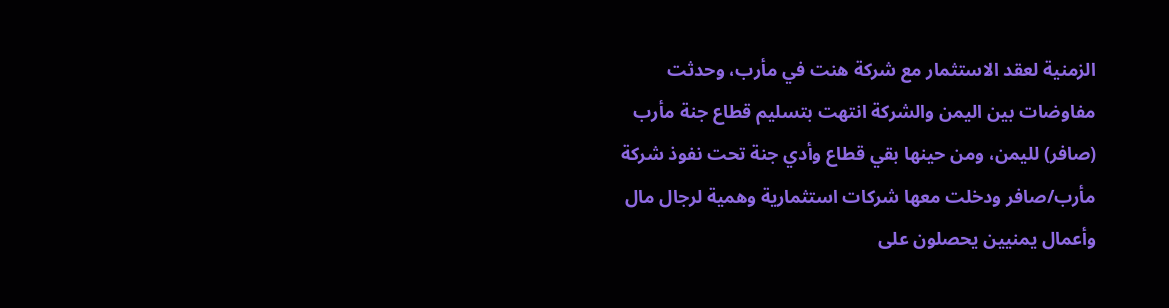الزمنية لعقد الاستثمار مع شركة هنت في مأرب، وحدثت مفاوضات بين اليمن والشركة انتهت بتسليم قطاع جنة مأرب (صافر) لليمن، ومن حينها بقي قطاع وأدي جنة تحت نفوذ شركة مأرب/صافر ودخلت معها شركات استثمارية وهمية لرجال مال وأعمال يمنيين يحصلون على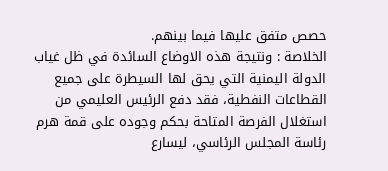حصص متفق عليها فيما بينهم.
الخلاصة : ونتيجة هذه الاوضاع السائدة في ظل غياب الدولة اليمنية التي يحق لها السيطرة على جميع القطاعات النفطية، فقد دفع الرئيس العليمي من استغلال الفرصة المتاحة بحكم وجوده على قمة هرم رئاسة المجلس الرئاسي، ليسارع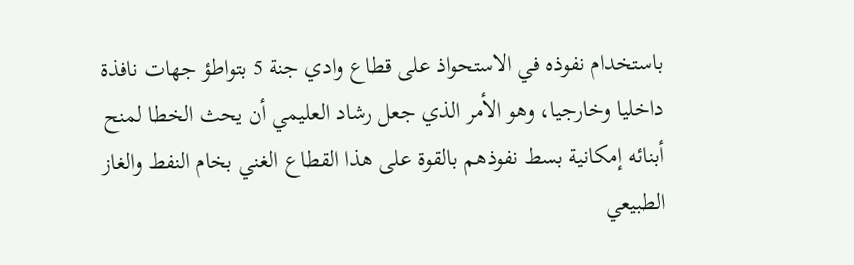باستخدام نفوذه في الاستحواذ على قطاع وادي جنة 5 بتواطؤ جهات نافذة داخليا وخارجيا، وهو الأمر الذي جعل رشاد العليمي أن يحث الخطا لمنح أبنائه إمكانية بسط نفوذهم بالقوة على هذا القطاع الغني بخام النفط والغاز الطبيعي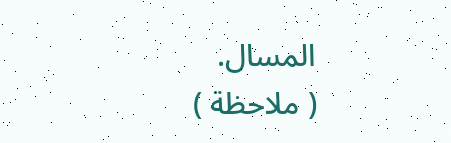المسال.
( ملاحظة )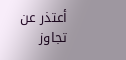أعتذر عن تجاوز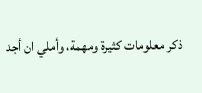ذكر معلومات كثيرة ومهمة، وأملي ان أجد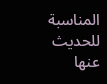المناسبة للحديث عنها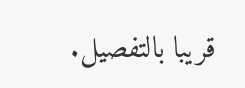قريبا بالتفصيل.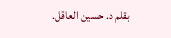بقلم د. حسين العاقل.